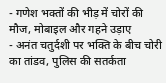- गणेश भक्तों की भीड़ में चोरों की मौज, मोबाइल और गहने उड़ाए
- अनंत चतुर्दशी पर भक्ति के बीच चोरी का तांडव, पुलिस की सतर्कता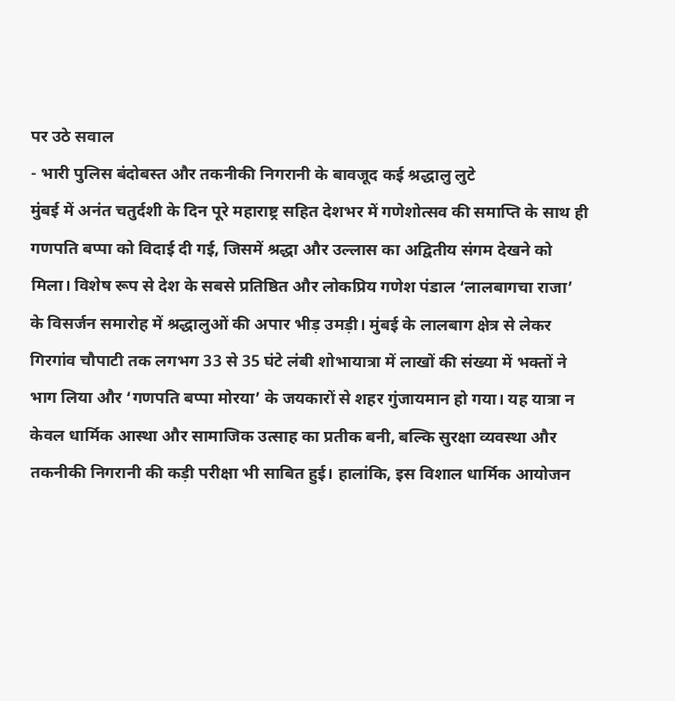पर उठे सवाल
- भारी पुलिस बंदोबस्त और तकनीकी निगरानी के बावजूद कई श्रद्धालु लुटे
मुंबई में अनंत चतुर्दशी के दिन पूरे महाराष्ट्र सहित देशभर में गणेशोत्सव की समाप्ति के साथ ही गणपति बप्पा को विदाई दी गई, जिसमें श्रद्धा और उल्लास का अद्वितीय संगम देखने को मिला। विशेष रूप से देश के सबसे प्रतिष्ठित और लोकप्रिय गणेश पंडाल ‘लालबागचा राजा’ के विसर्जन समारोह में श्रद्धालुओं की अपार भीड़ उमड़ी। मुंबई के लालबाग क्षेत्र से लेकर गिरगांव चौपाटी तक लगभग 33 से 35 घंटे लंबी शोभायात्रा में लाखों की संख्या में भक्तों ने भाग लिया और ‘गणपति बप्पा मोरया’ के जयकारों से शहर गुंजायमान हो गया। यह यात्रा न केवल धार्मिक आस्था और सामाजिक उत्साह का प्रतीक बनी, बल्कि सुरक्षा व्यवस्था और तकनीकी निगरानी की कड़ी परीक्षा भी साबित हुई। हालांकि, इस विशाल धार्मिक आयोजन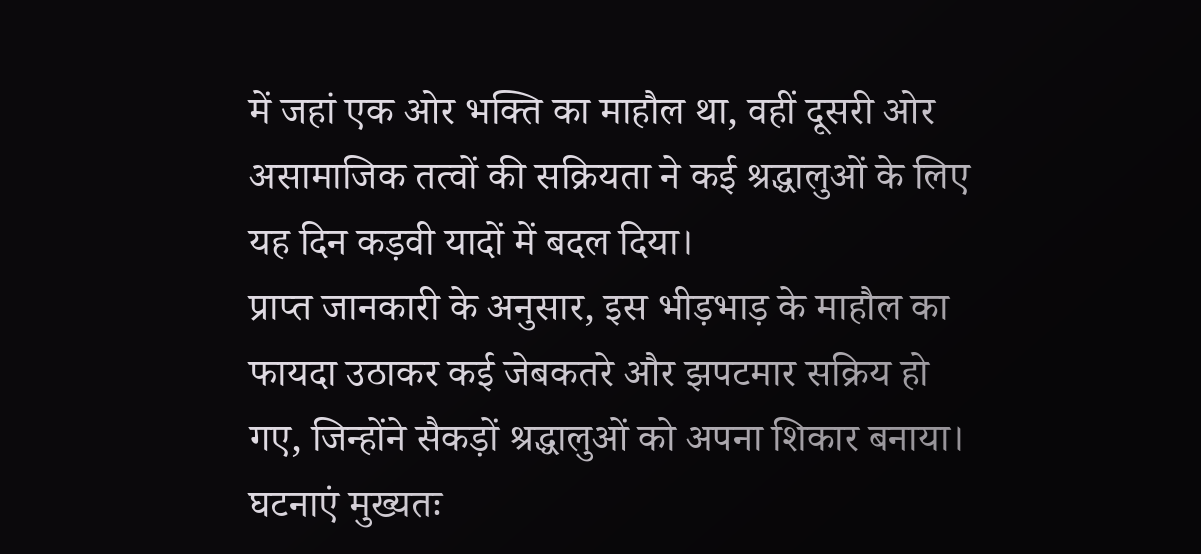में जहां एक ओर भक्ति का माहौल था, वहीं दूसरी ओर असामाजिक तत्वों की सक्रियता ने कई श्रद्धालुओं के लिए यह दिन कड़वी यादों में बदल दिया।
प्राप्त जानकारी के अनुसार, इस भीड़भाड़ के माहौल का फायदा उठाकर कई जेबकतरे और झपटमार सक्रिय हो गए, जिन्होंने सैकड़ों श्रद्धालुओं को अपना शिकार बनाया। घटनाएं मुख्यतः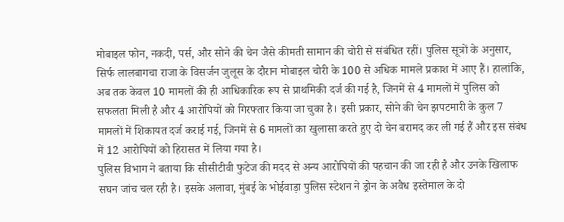मोबाइल फोन, नकदी, पर्स, और सोने की चेन जैसे कीमती सामान की चोरी से संबंधित रहीं। पुलिस सूत्रों के अनुसार, सिर्फ लालबागचा राजा के विसर्जन जुलूस के दौरान मोबाइल चोरी के 100 से अधिक मामले प्रकाश में आए हैं। हालांकि, अब तक केवल 10 मामलों की ही आधिकारिक रूप से प्राथमिकी दर्ज की गई है, जिनमें से 4 मामलों में पुलिस को सफलता मिली है और 4 आरोपियों को गिरफ्तार किया जा चुका है। इसी प्रकार, सोने की चेन झपटमारी के कुल 7 मामलों में शिकायत दर्ज कराई गई, जिनमें से 6 मामलों का खुलासा करते हुए दो चेन बरामद कर ली गई हैं और इस संबंध में 12 आरोपियों को हिरासत में लिया गया है।
पुलिस विभाग ने बताया कि सीसीटीवी फुटेज की मदद से अन्य आरोपियों की पहचान की जा रही है और उनके खिलाफ सघन जांच चल रही है। इसके अलावा, मुंबई के भोईवाड़ा पुलिस स्टेशन ने ड्रोन के अवैध इस्तेमाल के दो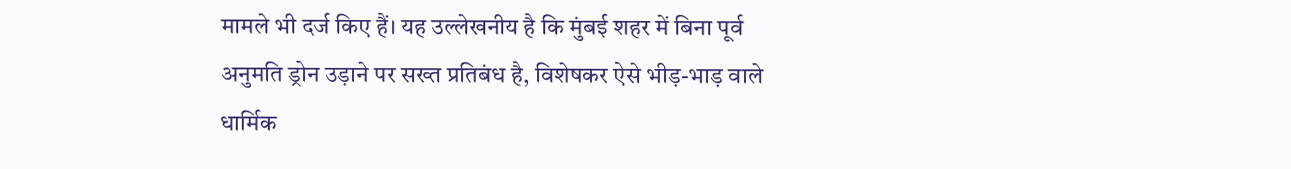मामले भी दर्ज किए हैं। यह उल्लेखनीय है कि मुंबई शहर में बिना पूर्व अनुमति ड्रोन उड़ाने पर सख्त प्रतिबंध है, विशेषकर ऐसे भीड़-भाड़ वाले धार्मिक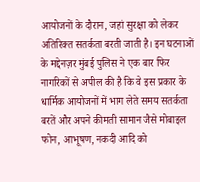आयोजनों के दौरान, जहां सुरक्षा को लेकर अतिरिक्त सतर्कता बरती जाती है। इन घटनाओं के मद्देनज़र मुंबई पुलिस ने एक बार फिर नागरिकों से अपील की है कि वे इस प्रकार के धार्मिक आयोजनों में भाग लेते समय सतर्कता बरतें और अपने कीमती सामान जैसे मोबाइल फोन, आभूषण, नकदी आदि को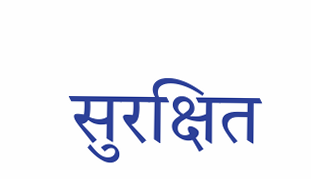सुरक्षित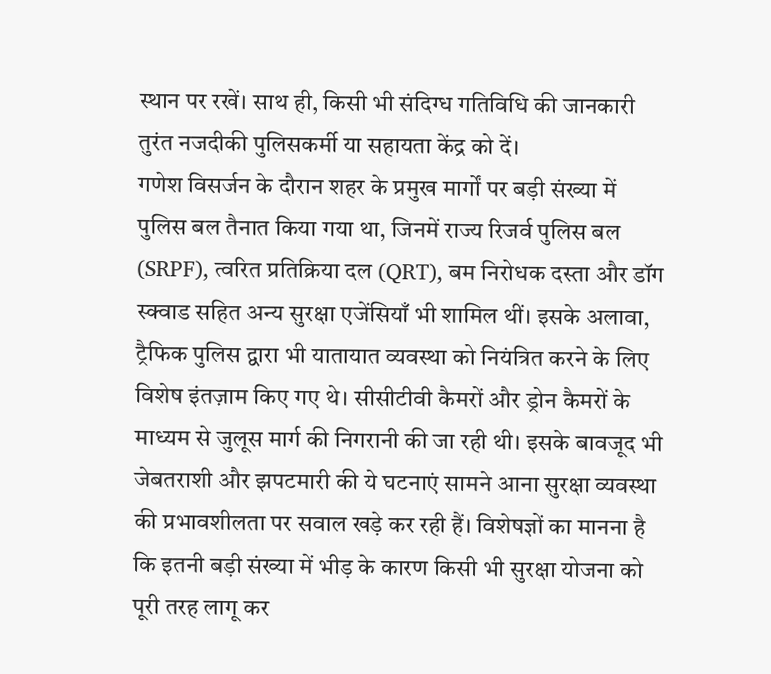स्थान पर रखें। साथ ही, किसी भी संदिग्ध गतिविधि की जानकारी तुरंत नजदीकी पुलिसकर्मी या सहायता केंद्र को दें।
गणेश विसर्जन के दौरान शहर के प्रमुख मार्गों पर बड़ी संख्या में पुलिस बल तैनात किया गया था, जिनमें राज्य रिजर्व पुलिस बल (SRPF), त्वरित प्रतिक्रिया दल (QRT), बम निरोधक दस्ता और डॉग स्क्वाड सहित अन्य सुरक्षा एजेंसियाँ भी शामिल थीं। इसके अलावा, ट्रैफिक पुलिस द्वारा भी यातायात व्यवस्था को नियंत्रित करने के लिए विशेष इंतज़ाम किए गए थे। सीसीटीवी कैमरों और ड्रोन कैमरों के माध्यम से जुलूस मार्ग की निगरानी की जा रही थी। इसके बावजूद भी जेबतराशी और झपटमारी की ये घटनाएं सामने आना सुरक्षा व्यवस्था की प्रभावशीलता पर सवाल खड़े कर रही हैं। विशेषज्ञों का मानना है कि इतनी बड़ी संख्या में भीड़ के कारण किसी भी सुरक्षा योजना को पूरी तरह लागू कर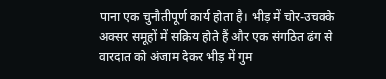पाना एक चुनौतीपूर्ण कार्य होता है। भीड़ में चोर-उचक्के अक्सर समूहों में सक्रिय होते हैं और एक संगठित ढंग से वारदात को अंजाम देकर भीड़ में गुम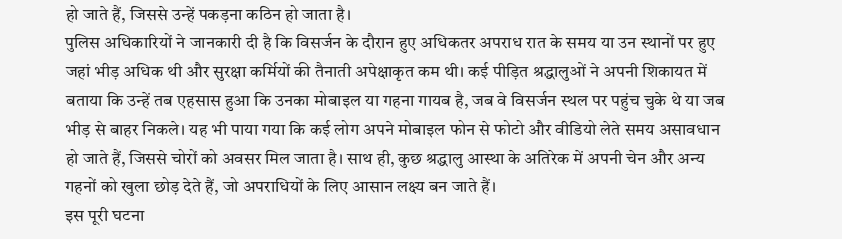हो जाते हैं, जिससे उन्हें पकड़ना कठिन हो जाता है।
पुलिस अधिकारियों ने जानकारी दी है कि विसर्जन के दौरान हुए अधिकतर अपराध रात के समय या उन स्थानों पर हुए जहां भीड़ अधिक थी और सुरक्षा कर्मियों की तैनाती अपेक्षाकृत कम थी। कई पीड़ित श्रद्धालुओं ने अपनी शिकायत में बताया कि उन्हें तब एहसास हुआ कि उनका मोबाइल या गहना गायब है, जब वे विसर्जन स्थल पर पहुंच चुके थे या जब भीड़ से बाहर निकले। यह भी पाया गया कि कई लोग अपने मोबाइल फोन से फोटो और वीडियो लेते समय असावधान हो जाते हैं, जिससे चोरों को अवसर मिल जाता है। साथ ही, कुछ श्रद्धालु आस्था के अतिरेक में अपनी चेन और अन्य गहनों को खुला छोड़ देते हैं, जो अपराधियों के लिए आसान लक्ष्य बन जाते हैं।
इस पूरी घटना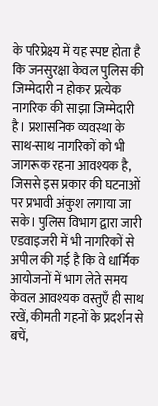के परिप्रेक्ष्य में यह स्पष्ट होता है कि जनसुरक्षा केवल पुलिस की जिम्मेदारी न होकर प्रत्येक नागरिक की साझा जिम्मेदारी है। प्रशासनिक व्यवस्था के साथ-साथ नागरिकों को भी जागरूक रहना आवश्यक है, जिससे इस प्रकार की घटनाओं पर प्रभावी अंकुश लगाया जा सके। पुलिस विभाग द्वारा जारी एडवाइजरी में भी नागरिकों से अपील की गई है कि वे धार्मिक आयोजनों में भाग लेते समय केवल आवश्यक वस्तुएँ ही साथ रखें, कीमती गहनों के प्रदर्शन से बचें,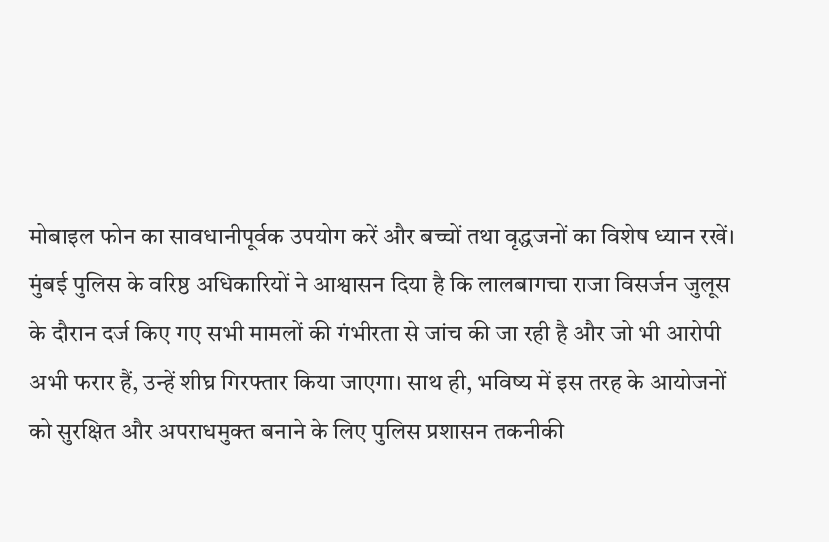मोबाइल फोन का सावधानीपूर्वक उपयोग करें और बच्चों तथा वृद्धजनों का विशेष ध्यान रखें।
मुंबई पुलिस के वरिष्ठ अधिकारियों ने आश्वासन दिया है कि लालबागचा राजा विसर्जन जुलूस के दौरान दर्ज किए गए सभी मामलों की गंभीरता से जांच की जा रही है और जो भी आरोपी अभी फरार हैं, उन्हें शीघ्र गिरफ्तार किया जाएगा। साथ ही, भविष्य में इस तरह के आयोजनों को सुरक्षित और अपराधमुक्त बनाने के लिए पुलिस प्रशासन तकनीकी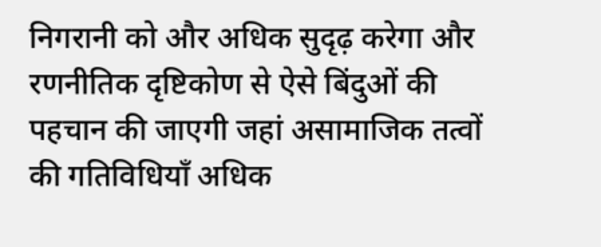निगरानी को और अधिक सुदृढ़ करेगा और रणनीतिक दृष्टिकोण से ऐसे बिंदुओं की पहचान की जाएगी जहां असामाजिक तत्वों की गतिविधियाँ अधिक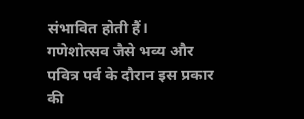संभावित होती हैं।
गणेशोत्सव जैसे भव्य और पवित्र पर्व के दौरान इस प्रकार की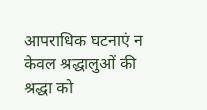आपराधिक घटनाएं न केवल श्रद्धालुओं की श्रद्धा को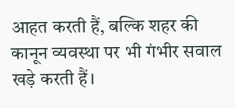आहत करती हैं, बल्कि शहर की कानून व्यवस्था पर भी गंभीर सवाल खड़े करती हैं।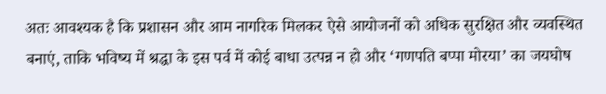अतः आवश्यक है कि प्रशासन और आम नागरिक मिलकर ऐसे आयोजनों को अधिक सुरक्षित और व्यवस्थित बनाएं, ताकि भविष्य में श्रद्धा के इस पर्व में कोई बाधा उत्पन्न न हो और ‘गणपति बप्पा मोरया’ का जयघोष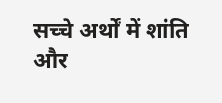सच्चे अर्थों में शांति और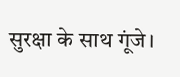सुरक्षा के साथ गूंजे।